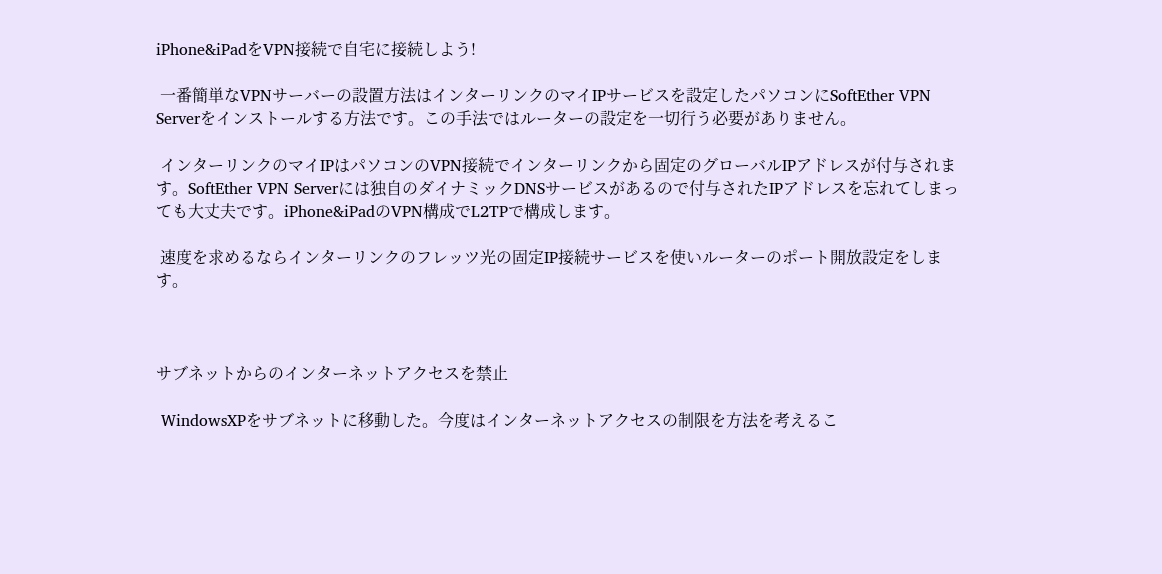iPhone&iPadをVPN接続で自宅に接続しよう!

 一番簡単なVPNサーバーの設置方法はインターリンクのマイIPサービスを設定したパソコンにSoftEther VPN Serverをインストールする方法です。この手法ではルーターの設定を一切行う必要がありません。

 インターリンクのマイIPはパソコンのVPN接続でインターリンクから固定のグローバルIPアドレスが付与されます。SoftEther VPN Serverには独自のダイナミックDNSサービスがあるので付与されたIPアドレスを忘れてしまっても大丈夫です。iPhone&iPadのVPN構成でL2TPで構成します。

 速度を求めるならインターリンクのフレッツ光の固定IP接続サービスを使いルーターのポート開放設定をします。



サブネットからのインターネットアクセスを禁止

 WindowsXPをサブネットに移動した。今度はインターネットアクセスの制限を方法を考えるこ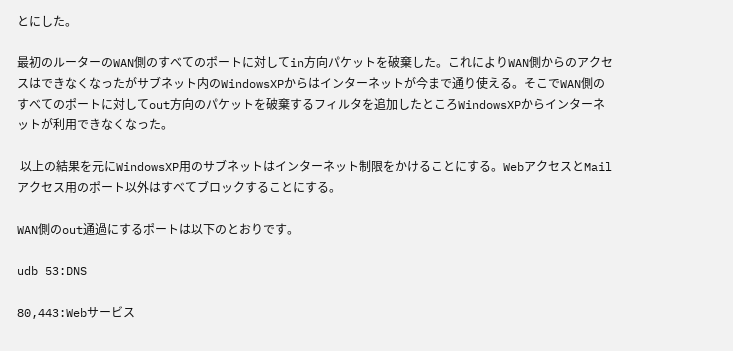とにした。

最初のルーターのWAN側のすべてのポートに対してin方向パケットを破棄した。これによりWAN側からのアクセスはできなくなったがサブネット内のWindowsXPからはインターネットが今まで通り使える。そこでWAN側のすべてのポートに対してout方向のパケットを破棄するフィルタを追加したところWindowsXPからインターネットが利用できなくなった。

 以上の結果を元にWindowsXP用のサブネットはインターネット制限をかけることにする。WebアクセスとMailアクセス用のポート以外はすべてブロックすることにする。

WAN側のout通過にするポートは以下のとおりです。

udb 53:DNS

80,443:Webサービス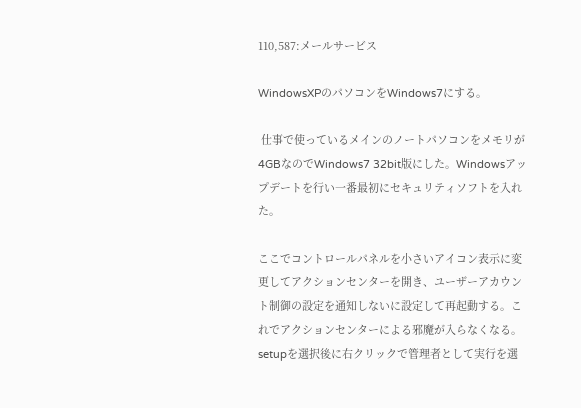110,587:メールサービス

WindowsXPのパソコンをWindows7にする。

 仕事で使っているメインのノートパソコンをメモリが4GBなのでWindows7 32bit版にした。Windowsアップデートを行い一番最初にセキュリティソフトを入れた。

ここでコントロールパネルを小さいアイコン表示に変更してアクションセンターを開き、ユーザーアカウント制御の設定を通知しないに設定して再起動する。これでアクションセンターによる邪魔が入らなくなる。setupを選択後に右クリックで管理者として実行を選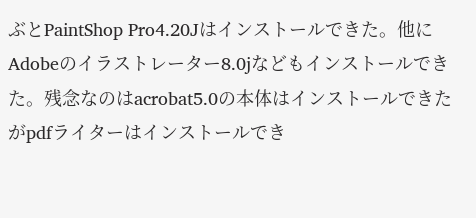ぶとPaintShop Pro4.20Jはインストールできた。他にAdobeのイラストレーター8.0jなどもインストールできた。残念なのはacrobat5.0の本体はインストールできたがpdfライターはインストールでき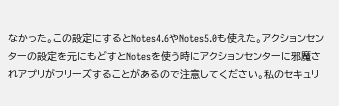なかった。この設定にするとNotes4.6やNotes5.0も使えた。アクションセンターの設定を元にもどすとNotesを使う時にアクションセンターに邪魔されアプリがフリーズすることがあるので注意してください。私のセキュリ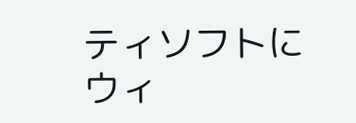ティソフトにウィ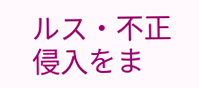ルス・不正侵入をま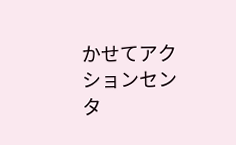かせてアクションセンタ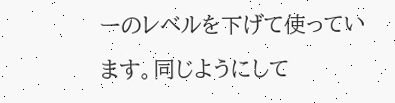ーのレベルを下げて使っています。同じようにして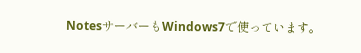NotesサーバーもWindows7で使っています。